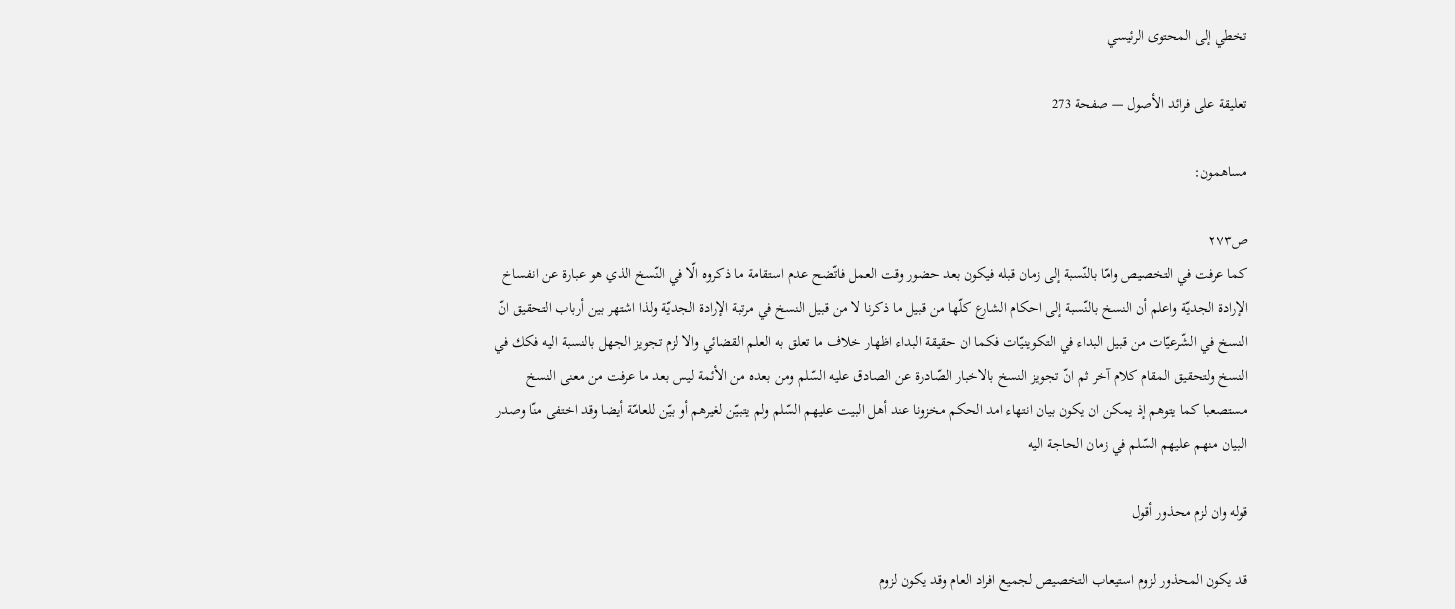تخطي إلى المحتوى الرئيسي

تعليقة على فرائد الأصول — صفحة 273

مساهمون:

ص٢٧٣
كما عرفت في التخصيص وامّا بالنّسبة إلى زمان قبله فيكون بعد حضور وقت العمل فاتّضح عدم استقامة ما ذكروه الّا في النّسخ الذي هو عبارة عن انفساخ الإرادة الجديّة واعلم أن النسخ بالنّسبة إلى احكام الشارع كلّها من قبيل ما ذكرنا لا من قبيل النسخ في مرتبة الإرادة الجديّة ولذا اشتهر بين أرباب التحقيق انّ النسخ في الشّرعيّات من قبيل البداء في التكوينيّات فكما ان حقيقة البداء اظهار خلاف ما تعلق به العلم القضائي والا لزم تجويز الجهل بالنسبة اليه فكك في النسخ ولتحقيق المقام كلام آخر ثم انّ تجويز النسخ بالاخبار الصّادرة عن الصادق عليه السّلم ومن بعده من الأئمة ليس بعد ما عرفت من معنى النسخ مستصعبا كما يتوهم إذ يمكن ان يكون بيان انتهاء امد الحكم مخزونا عند أهل البيت عليهم السّلم ولم يتبيّن لغيرهم أو بيّن للعامّة أيضا وقد اختفى منّا وصدر البيان منهم عليهم السّلم في زمان الحاجة اليه

قوله وان لزم محذور أقول

قد يكون المحذور لزوم استيعاب التخصيص لجميع افراد العام وقد يكون لزوم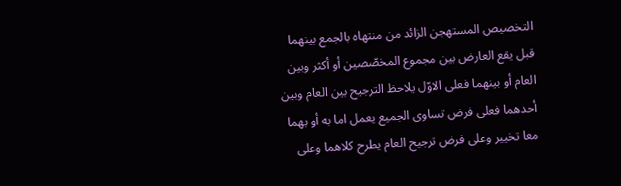التخصيص المستهجن الزائد من منتهاه بالجمع بينهما قبل يقع العارض بين مجموع المخصّصين أو أكثر وبين العام أو بينهما فعلى الاوّل يلاحظ الترجيح بين العام وبين أحدهما فعلى فرض تساوى الجميع يعمل اما به أو بهما معا تخيير وعلى فرض ترجيح العام يطرح كلاهما وعلى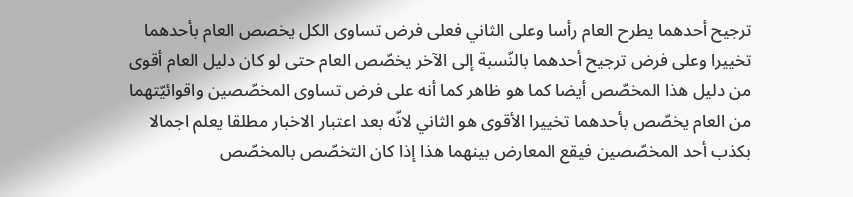ترجيح أحدهما يطرح العام رأسا وعلى الثاني فعلى فرض تساوى الكل يخصص العام بأحدهما تخييرا وعلى فرض ترجيح أحدهما بالنّسبة إلى الآخر يخصّص العام حتى لو كان دليل العام أقوى من دليل هذا المخصّص أيضا كما هو ظاهر كما أنه على فرض تساوى المخصّصين واقوائيّتهما من العام يخصّص بأحدهما تخييرا الأقوى هو الثاني لانّه بعد اعتبار الاخبار مطلقا يعلم اجمالا بكذب أحد المخصّصين فيقع المعارض بينهما هذا إذا كان التخصّص بالمخصّص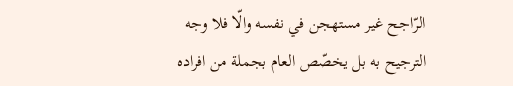الرّاجح غير مستهجن في نفسه والّا فلا وجه الترجيح به بل يخصّص العام بجملة من افراده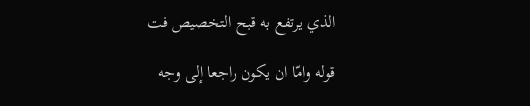الذي يرتفع به قبح التخصيص فت

قوله وامّا ان يكون راجعا إلى وجه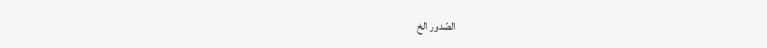الصّدور الخ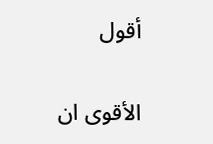أقول

الأقوى ان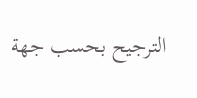الترجيح بحسب جهة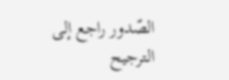الصّدور راجع إلى الترجيح